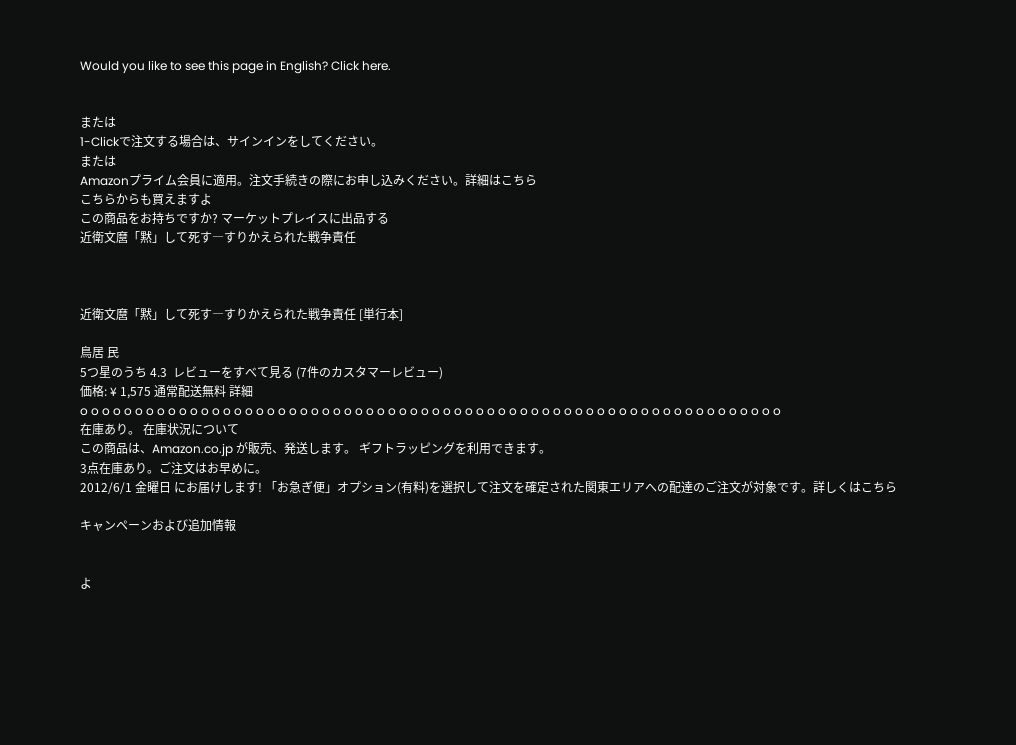Would you like to see this page in English? Click here.


または
1-Clickで注文する場合は、サインインをしてください。
または
Amazonプライム会員に適用。注文手続きの際にお申し込みください。詳細はこちら
こちらからも買えますよ
この商品をお持ちですか? マーケットプレイスに出品する
近衛文麿「黙」して死す―すりかえられた戦争責任



近衛文麿「黙」して死す―すりかえられた戦争責任 [単行本]

鳥居 民
5つ星のうち 4.3  レビューをすべて見る (7件のカスタマーレビュー)
価格: ¥ 1,575 通常配送無料 詳細
o o o o o o o o o o o o o o o o o o o o o o o o o o o o o o o o o o o o o o o o o o o o o o o o o o o o o o o o o o o o o o o o
在庫あり。 在庫状況について
この商品は、Amazon.co.jp が販売、発送します。 ギフトラッピングを利用できます。
3点在庫あり。ご注文はお早めに。
2012/6/1 金曜日 にお届けします! 「お急ぎ便」オプション(有料)を選択して注文を確定された関東エリアへの配達のご注文が対象です。詳しくはこちら

キャンペーンおよび追加情報


よ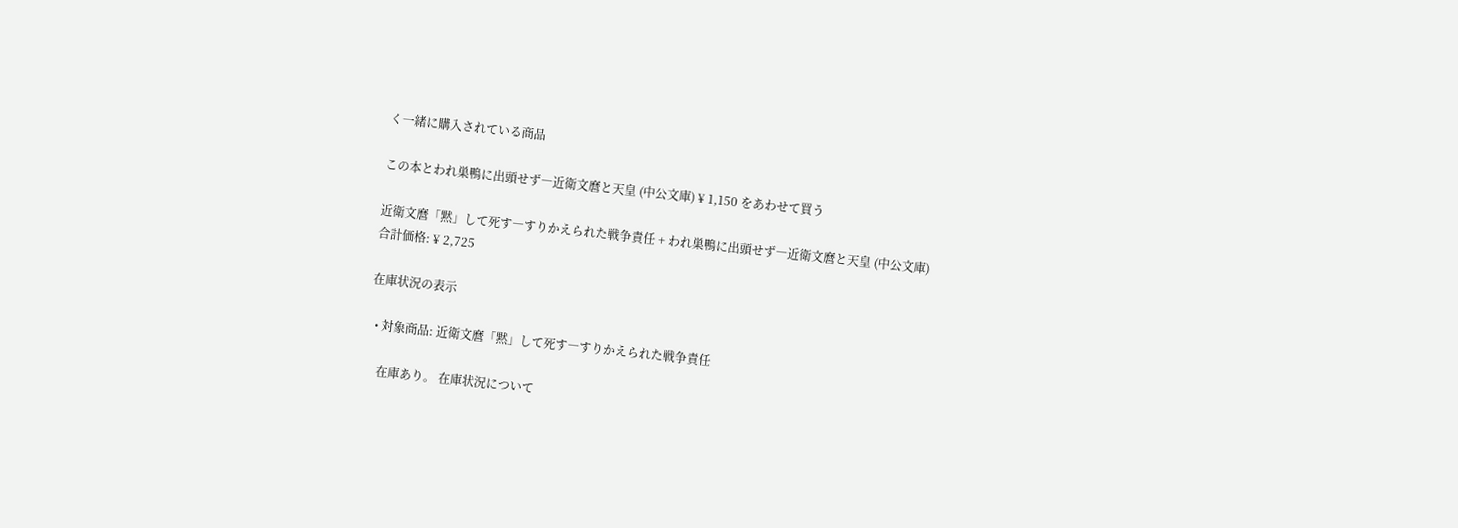く一緒に購入されている商品

この本とわれ巣鴨に出頭せず―近衛文麿と天皇 (中公文庫) ¥ 1,150 をあわせて買う

近衛文麿「黙」して死す―すりかえられた戦争責任 + われ巣鴨に出頭せず―近衛文麿と天皇 (中公文庫)
合計価格: ¥ 2,725

在庫状況の表示

  • 対象商品: 近衛文麿「黙」して死す―すりかえられた戦争責任

    在庫あり。 在庫状況について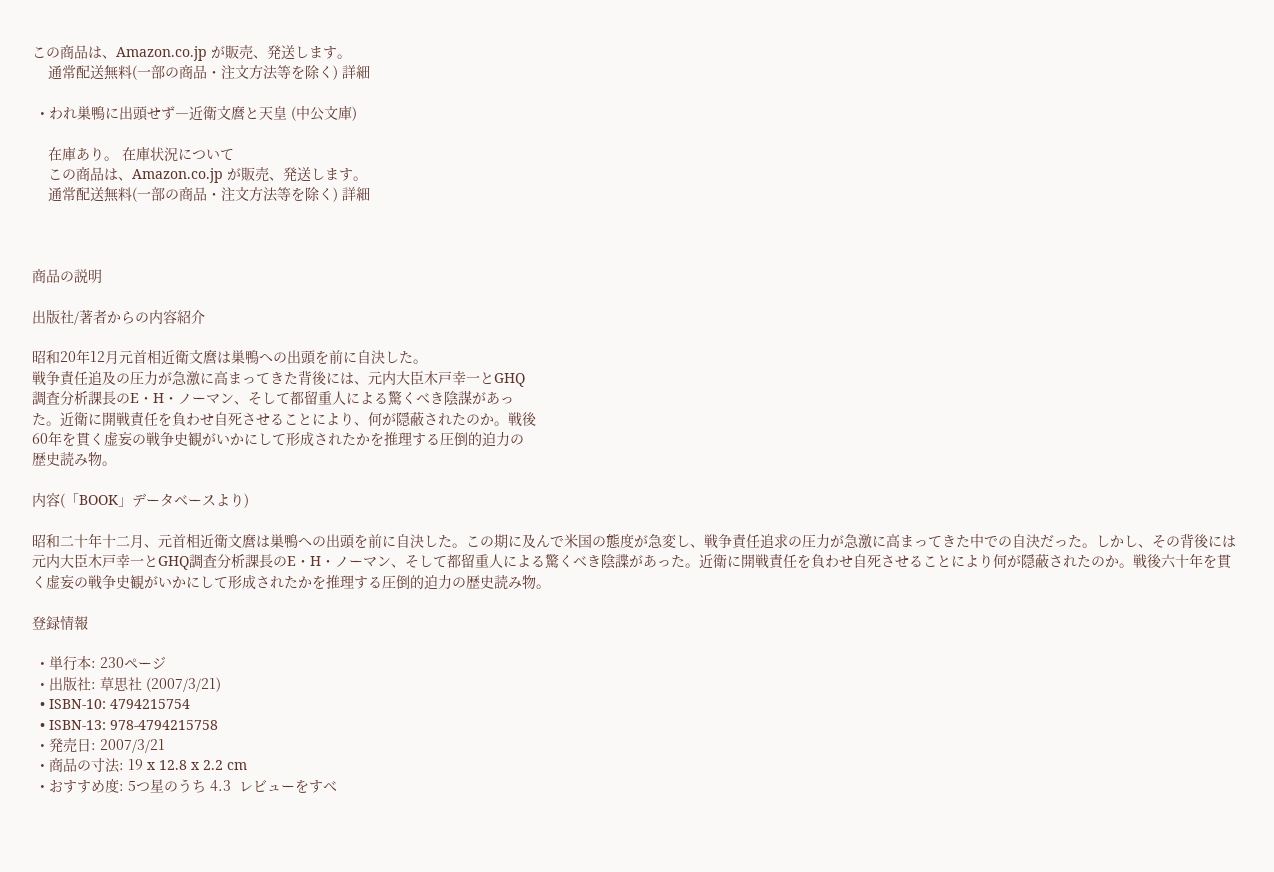この商品は、Amazon.co.jp が販売、発送します。
    通常配送無料(一部の商品・注文方法等を除く) 詳細

  • われ巣鴨に出頭せず―近衛文麿と天皇 (中公文庫)

    在庫あり。 在庫状況について
    この商品は、Amazon.co.jp が販売、発送します。
    通常配送無料(一部の商品・注文方法等を除く) 詳細



商品の説明

出版社/著者からの内容紹介

昭和20年12月元首相近衛文麿は巣鴨への出頭を前に自決した。
戦争責任追及の圧力が急激に高まってきた背後には、元内大臣木戸幸一とGHQ
調査分析課長のE・H・ノーマン、そして都留重人による驚くべき陰謀があっ
た。近衛に開戦責任を負わせ自死させることにより、何が隠蔽されたのか。戦後
60年を貫く虚妄の戦争史観がいかにして形成されたかを推理する圧倒的迫力の
歴史読み物。

内容(「BOOK」データベースより)

昭和二十年十二月、元首相近衛文麿は巣鴨への出頭を前に自決した。この期に及んで米国の態度が急変し、戦争責任追求の圧力が急激に高まってきた中での自決だった。しかし、その背後には元内大臣木戸幸一とGHQ調査分析課長のE・H・ノーマン、そして都留重人による驚くべき陰諜があった。近衛に開戦責任を負わせ自死させることにより何が隠蔽されたのか。戦後六十年を貫く虚妄の戦争史観がいかにして形成されたかを推理する圧倒的迫力の歴史読み物。

登録情報

  • 単行本: 230ページ
  • 出版社: 草思社 (2007/3/21)
  • ISBN-10: 4794215754
  • ISBN-13: 978-4794215758
  • 発売日: 2007/3/21
  • 商品の寸法: 19 x 12.8 x 2.2 cm
  • おすすめ度: 5つ星のうち 4.3  レビューをすべ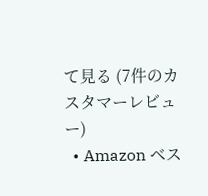て見る (7件のカスタマーレビュー)
  • Amazon ベス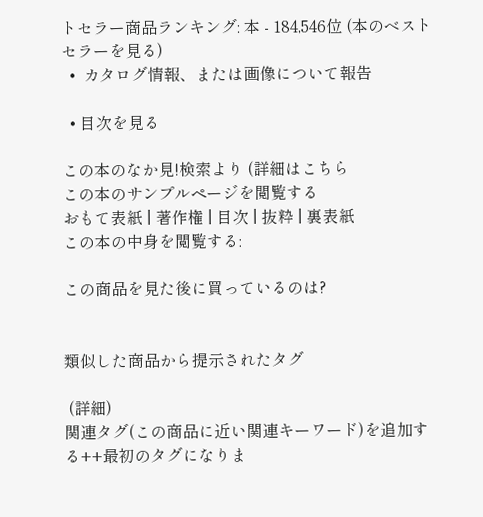トセラー商品ランキング: 本 - 184,546位 (本のベストセラーを見る)
  •  カタログ情報、または画像について報告

  • 目次を見る

この本のなか見!検索より (詳細はこちら
この本のサンプルページを閲覧する
おもて表紙 | 著作権 | 目次 | 抜粋 | 裏表紙
この本の中身を閲覧する:

この商品を見た後に買っているのは?


類似した商品から提示されたタグ

 (詳細)
関連タグ(この商品に近い関連キーワード)を追加する++最初のタグになりま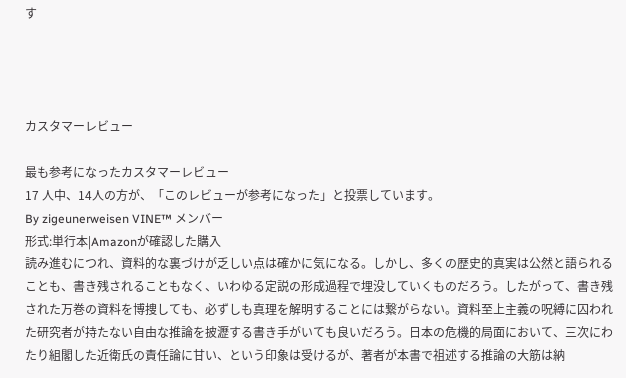す




カスタマーレビュー

最も参考になったカスタマーレビュー
17 人中、14人の方が、「このレビューが参考になった」と投票しています。
By zigeunerweisen VINE™ メンバー
形式:単行本|Amazonが確認した購入
読み進むにつれ、資料的な裏づけが乏しい点は確かに気になる。しかし、多くの歴史的真実は公然と語られることも、書き残されることもなく、いわゆる定説の形成過程で埋没していくものだろう。したがって、書き残された万巻の資料を博捜しても、必ずしも真理を解明することには繋がらない。資料至上主義の呪縛に囚われた研究者が持たない自由な推論を披瀝する書き手がいても良いだろう。日本の危機的局面において、三次にわたり組閣した近衛氏の責任論に甘い、という印象は受けるが、著者が本書で祖述する推論の大筋は納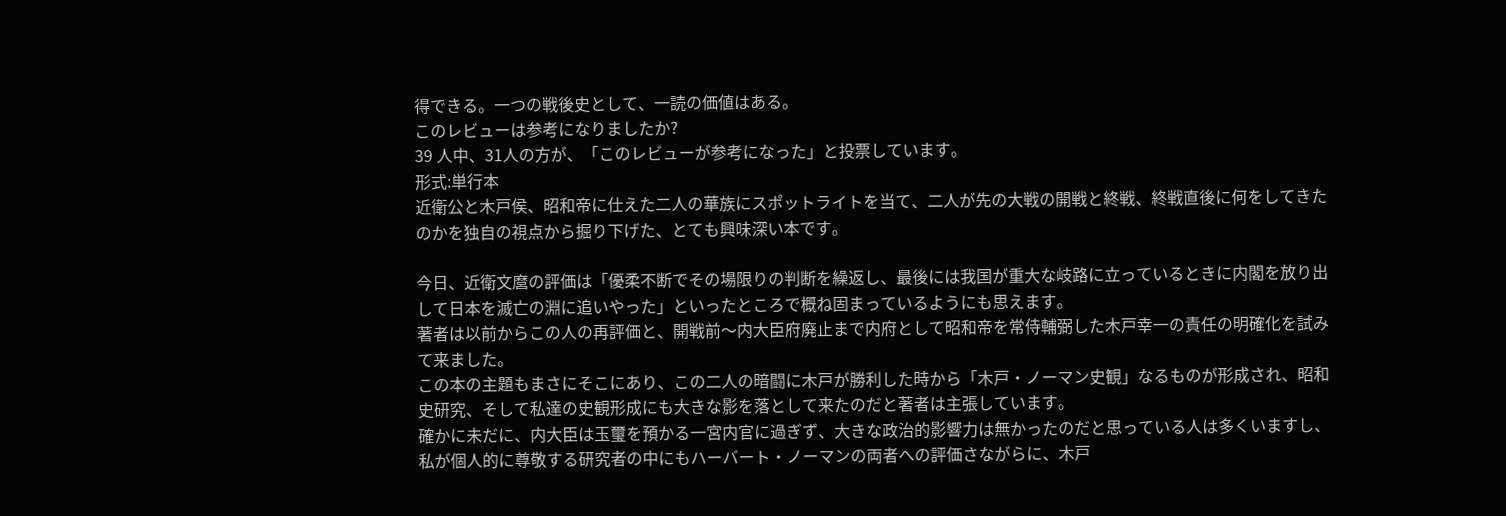得できる。一つの戦後史として、一読の価値はある。
このレビューは参考になりましたか?
39 人中、31人の方が、「このレビューが参考になった」と投票しています。
形式:単行本
近衛公と木戸侯、昭和帝に仕えた二人の華族にスポットライトを当て、二人が先の大戦の開戦と終戦、終戦直後に何をしてきたのかを独自の視点から掘り下げた、とても興味深い本です。

今日、近衛文麿の評価は「優柔不断でその場限りの判断を繰返し、最後には我国が重大な岐路に立っているときに内閣を放り出して日本を滅亡の淵に追いやった」といったところで概ね固まっているようにも思えます。
著者は以前からこの人の再評価と、開戦前〜内大臣府廃止まで内府として昭和帝を常侍輔弼した木戸幸一の責任の明確化を試みて来ました。
この本の主題もまさにそこにあり、この二人の暗闘に木戸が勝利した時から「木戸・ノーマン史観」なるものが形成され、昭和史研究、そして私達の史観形成にも大きな影を落として来たのだと著者は主張しています。
確かに未だに、内大臣は玉璽を預かる一宮内官に過ぎず、大きな政治的影響力は無かったのだと思っている人は多くいますし、私が個人的に尊敬する研究者の中にもハーバート・ノーマンの両者への評価さながらに、木戸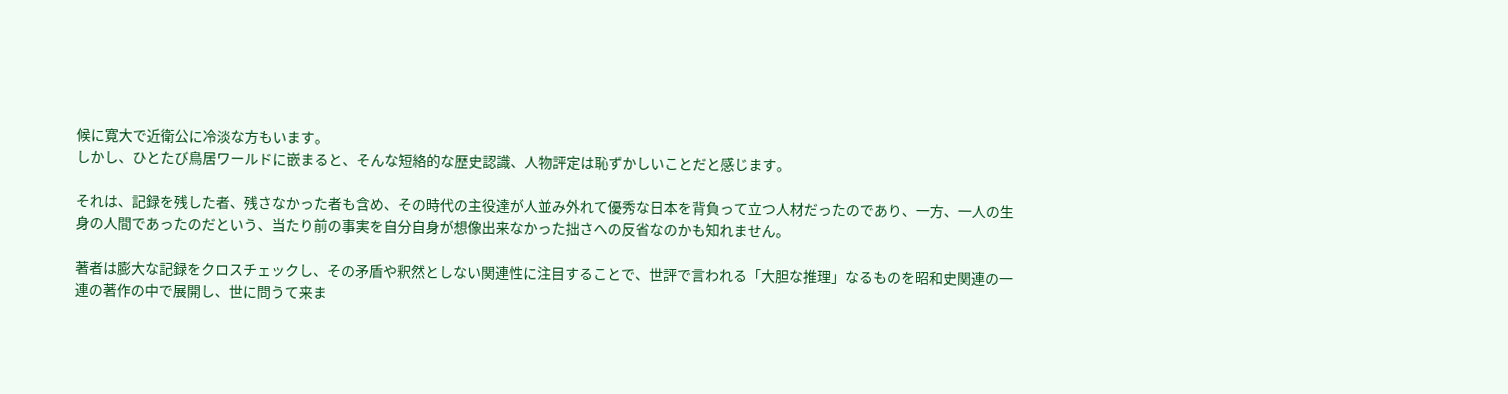候に寛大で近衛公に冷淡な方もいます。
しかし、ひとたび鳥居ワールドに嵌まると、そんな短絡的な歴史認識、人物評定は恥ずかしいことだと感じます。

それは、記録を残した者、残さなかった者も含め、その時代の主役達が人並み外れて優秀な日本を背負って立つ人材だったのであり、一方、一人の生身の人間であったのだという、当たり前の事実を自分自身が想像出来なかった拙さへの反省なのかも知れません。

著者は膨大な記録をクロスチェックし、その矛盾や釈然としない関連性に注目することで、世評で言われる「大胆な推理」なるものを昭和史関連の一連の著作の中で展開し、世に問うて来ま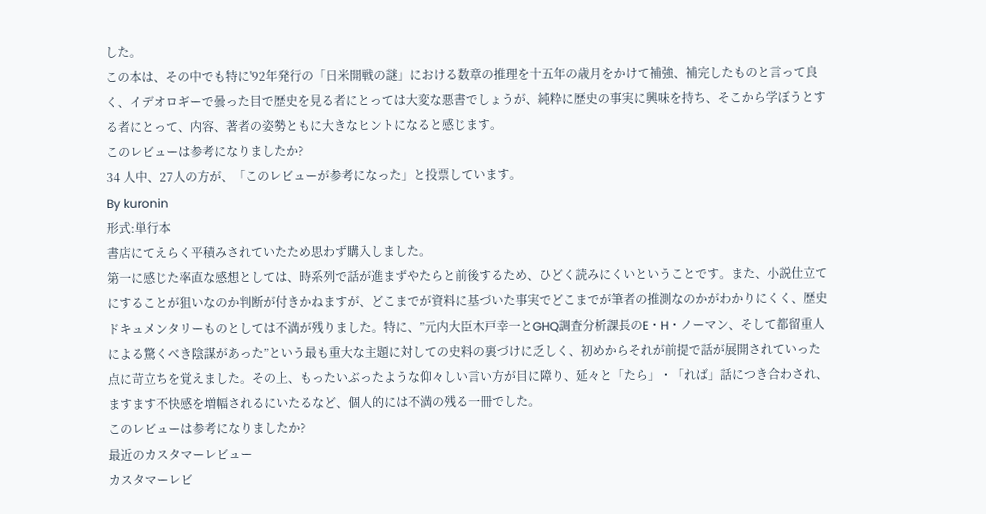した。
この本は、その中でも特に'92年発行の「日米開戦の謎」における数章の推理を十五年の歳月をかけて補強、補完したものと言って良く、イデオロギーで曇った目で歴史を見る者にとっては大変な悪書でしょうが、純粋に歴史の事実に興味を持ち、そこから学ぼうとする者にとって、内容、著者の姿勢ともに大きなヒントになると感じます。
このレビューは参考になりましたか?
34 人中、27人の方が、「このレビューが参考になった」と投票しています。
By kuronin
形式:単行本
書店にてえらく平積みされていたため思わず購入しました。
第一に感じた率直な感想としては、時系列で話が進まずやたらと前後するため、ひどく読みにくいということです。また、小説仕立てにすることが狙いなのか判断が付きかねますが、どこまでが資料に基づいた事実でどこまでが筆者の推測なのかがわかりにくく、歴史ドキュメンタリーものとしては不満が残りました。特に、”元内大臣木戸幸一とGHQ調査分析課長のE・H・ノーマン、そして都留重人による驚くべき陰謀があった”という最も重大な主題に対しての史料の裏づけに乏しく、初めからそれが前提で話が展開されていった点に苛立ちを覚えました。その上、もったいぶったような仰々しい言い方が目に障り、延々と「たら」・「れば」話につき合わされ、ますます不快感を増幅されるにいたるなど、個人的には不満の残る一冊でした。
このレビューは参考になりましたか?
最近のカスタマーレビュー
カスタマーレビ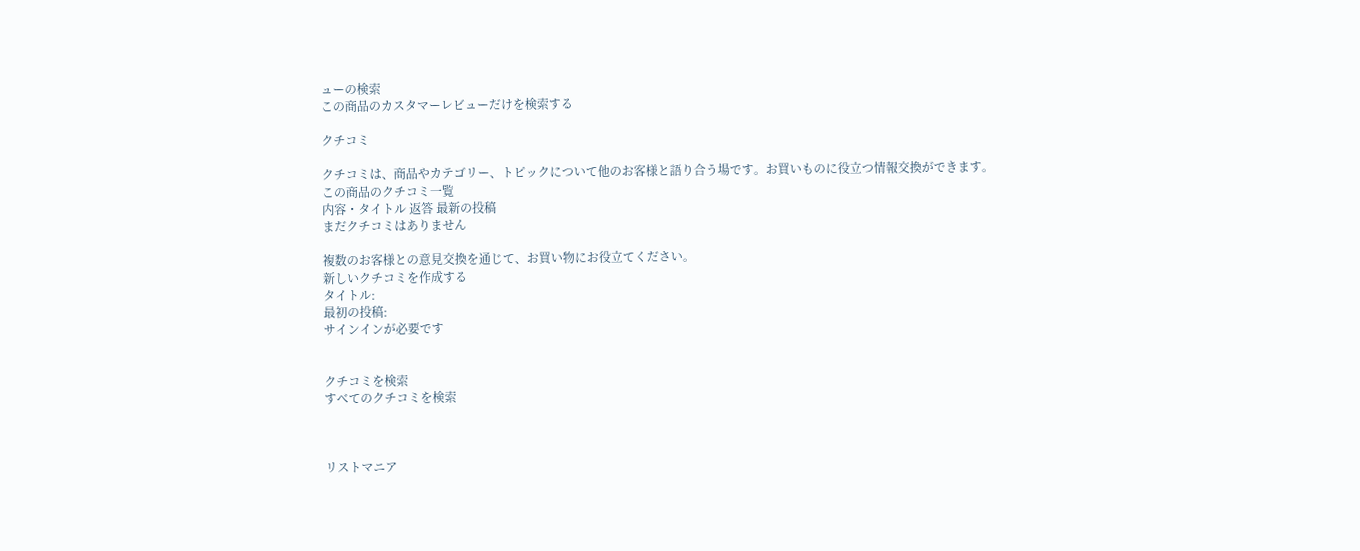ューの検索
この商品のカスタマーレビューだけを検索する

クチコミ

クチコミは、商品やカテゴリー、トピックについて他のお客様と語り合う場です。お買いものに役立つ情報交換ができます。
この商品のクチコミ一覧
内容・タイトル 返答 最新の投稿
まだクチコミはありません

複数のお客様との意見交換を通じて、お買い物にお役立てください。
新しいクチコミを作成する
タイトル:
最初の投稿:
サインインが必要です


クチコミを検索
すべてのクチコミを検索



リストマニア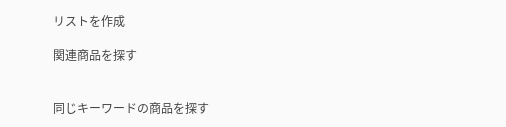リストを作成

関連商品を探す


同じキーワードの商品を探す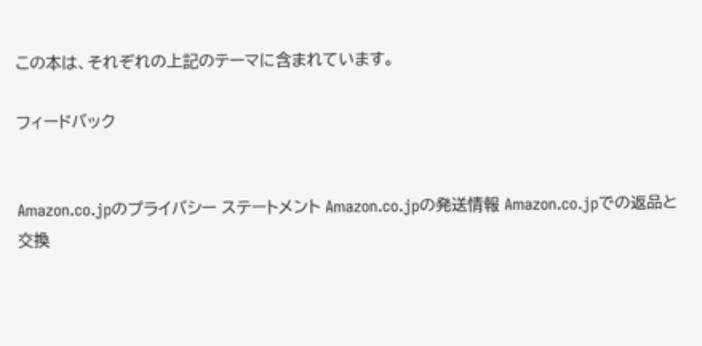この本は、それぞれの上記のテーマに含まれています。

フィードバック


Amazon.co.jpのプライバシー ステートメント Amazon.co.jpの発送情報 Amazon.co.jpでの返品と交換